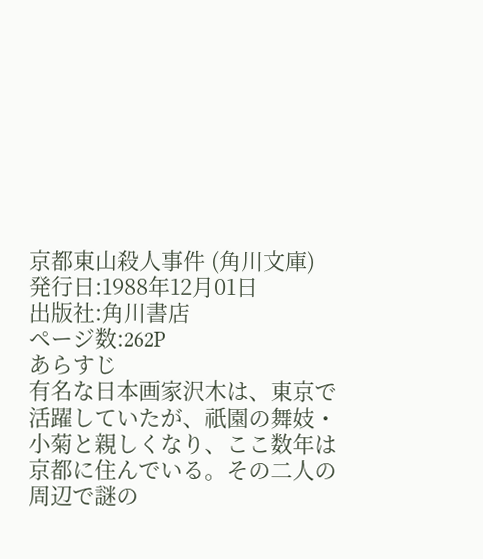京都東山殺人事件 (角川文庫)
発行日:1988年12月01日
出版社:角川書店
ページ数:262P
あらすじ
有名な日本画家沢木は、東京で活躍していたが、祇園の舞妓・小菊と親しくなり、ここ数年は京都に住んでいる。その二人の周辺で謎の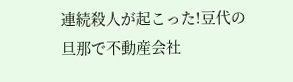連続殺人が起こった!豆代の旦那で不動産会社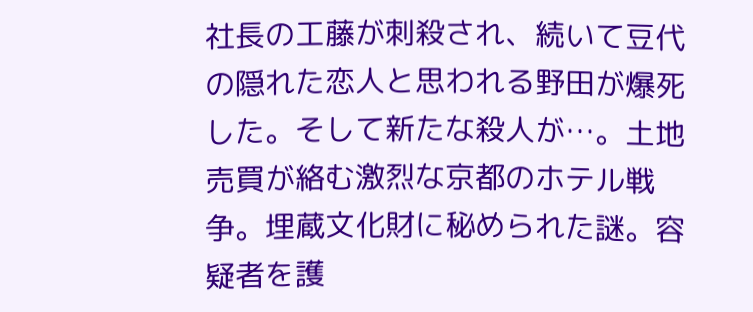社長の工藤が刺殺され、続いて豆代の隠れた恋人と思われる野田が爆死した。そして新たな殺人が…。土地売買が絡む激烈な京都のホテル戦争。埋蔵文化財に秘められた謎。容疑者を護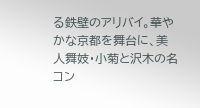る鉄壁のアリバイ。華やかな京都を舞台に、美人舞妓・小菊と沢木の名コン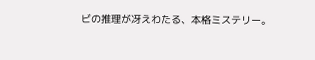ビの推理が冴えわたる、本格ミステリー。